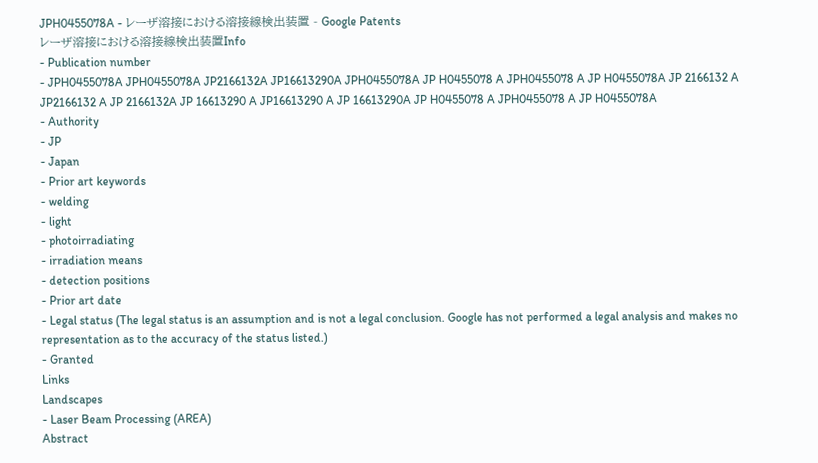JPH0455078A - レーザ溶接における溶接線検出装置 - Google Patents
レーザ溶接における溶接線検出装置Info
- Publication number
- JPH0455078A JPH0455078A JP2166132A JP16613290A JPH0455078A JP H0455078 A JPH0455078 A JP H0455078A JP 2166132 A JP2166132 A JP 2166132A JP 16613290 A JP16613290 A JP 16613290A JP H0455078 A JPH0455078 A JP H0455078A
- Authority
- JP
- Japan
- Prior art keywords
- welding
- light
- photoirradiating
- irradiation means
- detection positions
- Prior art date
- Legal status (The legal status is an assumption and is not a legal conclusion. Google has not performed a legal analysis and makes no representation as to the accuracy of the status listed.)
- Granted
Links
Landscapes
- Laser Beam Processing (AREA)
Abstract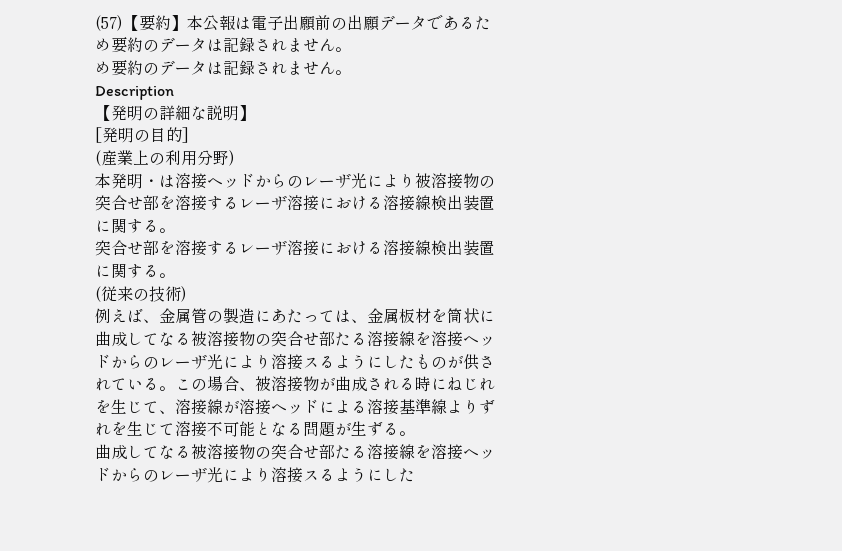(57)【要約】本公報は電子出願前の出願データであるた
め要約のデータは記録されません。
め要約のデータは記録されません。
Description
【発明の詳細な説明】
[発明の目的]
(産業上の利用分野)
本発明・は溶接ヘッドからのレーザ光により被溶接物の
突合せ部を溶接するレーザ溶接における溶接線検出装置
に関する。
突合せ部を溶接するレーザ溶接における溶接線検出装置
に関する。
(従来の技術)
例えば、金属管の製造にあたっては、金属板材を筒状に
曲成してなる被溶接物の突合せ部たる溶接線を溶接ヘッ
ドからのレーザ光により溶接スるようにしたものが供さ
れている。この場合、被溶接物が曲成される時にねじれ
を生じて、溶接線が溶接ヘッドによる溶接基準線よりず
れを生じて溶接不可能となる問題が生ずる。
曲成してなる被溶接物の突合せ部たる溶接線を溶接ヘッ
ドからのレーザ光により溶接スるようにした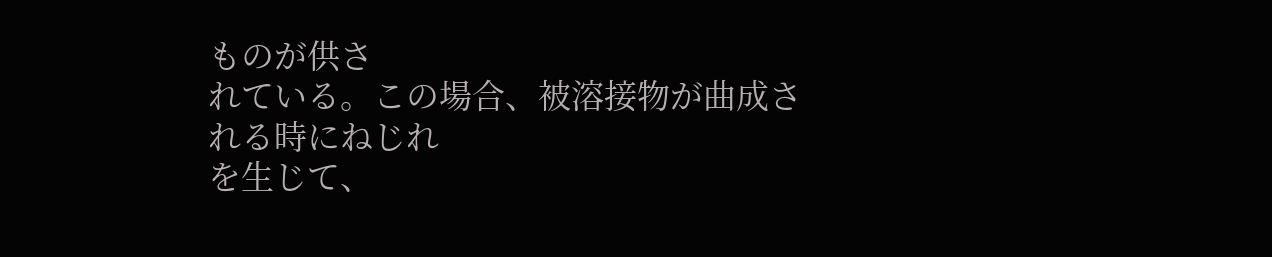ものが供さ
れている。この場合、被溶接物が曲成される時にねじれ
を生じて、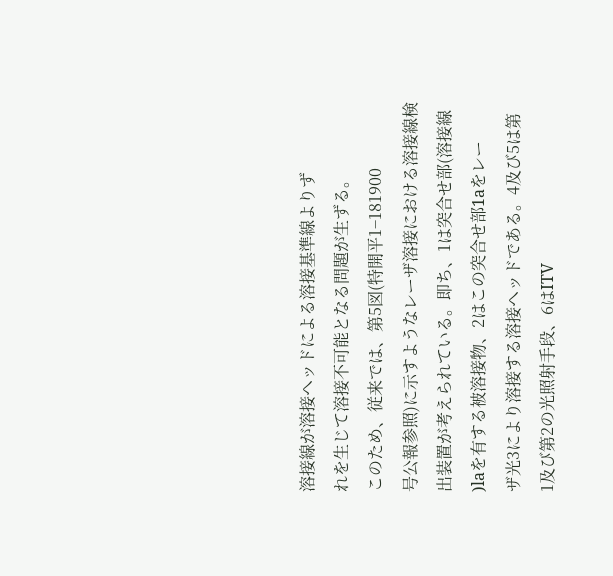溶接線が溶接ヘッドによる溶接基準線よりず
れを生じて溶接不可能となる問題が生ずる。
このため、従来では、第5図(特開平1−181900
号公報参照)に示すようなレーザ溶接における溶接線検
出装置が考えられている。即ち、1は突合せ部(溶接線
)laを有する被溶接物、2はこの突合せ部1aをレー
ザ光3により溶接する溶接ヘッドである。4及び5は第
1及び第2の光照射手段、6はITV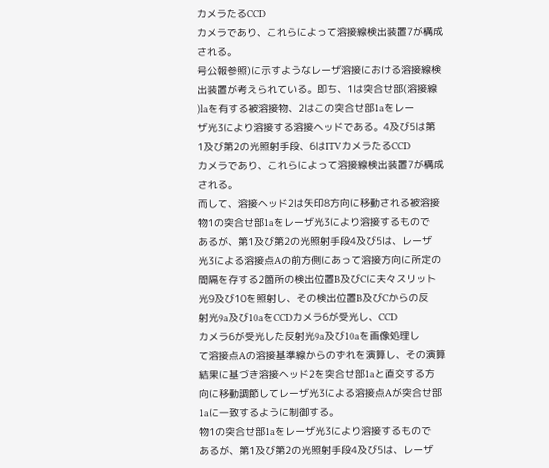カメラたるCCD
カメラであり、これらによって溶接線検出装置7が構成
される。
号公報参照)に示すようなレーザ溶接における溶接線検
出装置が考えられている。即ち、1は突合せ部(溶接線
)laを有する被溶接物、2はこの突合せ部1aをレー
ザ光3により溶接する溶接ヘッドである。4及び5は第
1及び第2の光照射手段、6はITVカメラたるCCD
カメラであり、これらによって溶接線検出装置7が構成
される。
而して、溶接ヘッド2は矢印8方向に移動される被溶接
物1の突合せ部1aをレーザ光3により溶接するもので
あるが、第1及び第2の光照射手段4及び5は、レーザ
光3による溶接点Aの前方側にあって溶接方向に所定の
間隔を存する2箇所の検出位置B及びCに夫々スリット
光9及び10を照射し、その検出位置B及びCからの反
射光9a及び10aをCCDカメラ6が受光し、CCD
カメラ6が受光した反射光9a及び10aを画像処理し
て溶接点Aの溶接基準線からのずれを演算し、その演算
結果に基づき溶接ヘッド2を突合せ部1aと直交する方
向に移動調節してレーザ光3による溶接点Aが突合せ部
1aに一致するように制御する。
物1の突合せ部1aをレーザ光3により溶接するもので
あるが、第1及び第2の光照射手段4及び5は、レーザ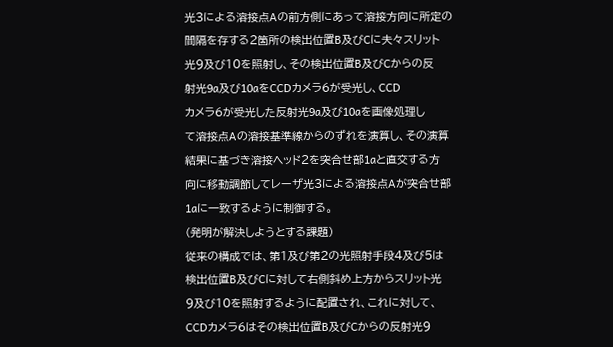光3による溶接点Aの前方側にあって溶接方向に所定の
間隔を存する2箇所の検出位置B及びCに夫々スリット
光9及び10を照射し、その検出位置B及びCからの反
射光9a及び10aをCCDカメラ6が受光し、CCD
カメラ6が受光した反射光9a及び10aを画像処理し
て溶接点Aの溶接基準線からのずれを演算し、その演算
結果に基づき溶接ヘッド2を突合せ部1aと直交する方
向に移動調節してレーザ光3による溶接点Aが突合せ部
1aに一致するように制御する。
(発明が解決しようとする課題)
従来の構成では、第1及び第2の光照射手段4及び5は
検出位置B及びCに対して右側斜め上方からスリット光
9及び10を照射するように配置され、これに対して、
CCDカメラ6はその検出位置B及びCからの反射光9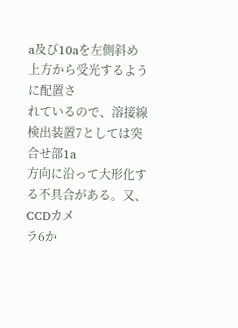a及び10aを左側斜め上方から受光するように配置さ
れているので、溶接線検出装置7としては突合せ部1a
方向に沿って大形化する不具合がある。又、CCDカメ
ラ6か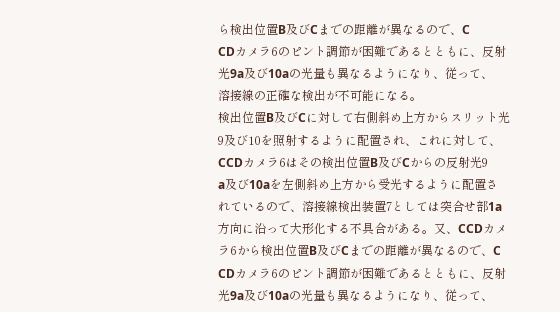ら検出位置B及びCまでの距離が異なるので、C
CDカメラ6のピント調節が困難であるとともに、反射
光9a及び10aの光量も異なるようになり、従って、
溶接線の正確な検出が不可能になる。
検出位置B及びCに対して右側斜め上方からスリット光
9及び10を照射するように配置され、これに対して、
CCDカメラ6はその検出位置B及びCからの反射光9
a及び10aを左側斜め上方から受光するように配置さ
れているので、溶接線検出装置7としては突合せ部1a
方向に沿って大形化する不具合がある。又、CCDカメ
ラ6から検出位置B及びCまでの距離が異なるので、C
CDカメラ6のピント調節が困難であるとともに、反射
光9a及び10aの光量も異なるようになり、従って、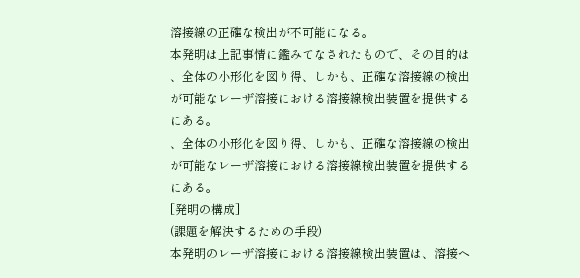溶接線の正確な検出が不可能になる。
本発明は上記事情に鑑みてなされたもので、その目的は
、全体の小形化を図り得、しかも、正確な溶接線の検出
が可能なレーザ溶接における溶接線検出装置を提供する
にある。
、全体の小形化を図り得、しかも、正確な溶接線の検出
が可能なレーザ溶接における溶接線検出装置を提供する
にある。
[発明の構成]
(課題を解決するための手段)
本発明のレーザ溶接における溶接線検出装置は、溶接ヘ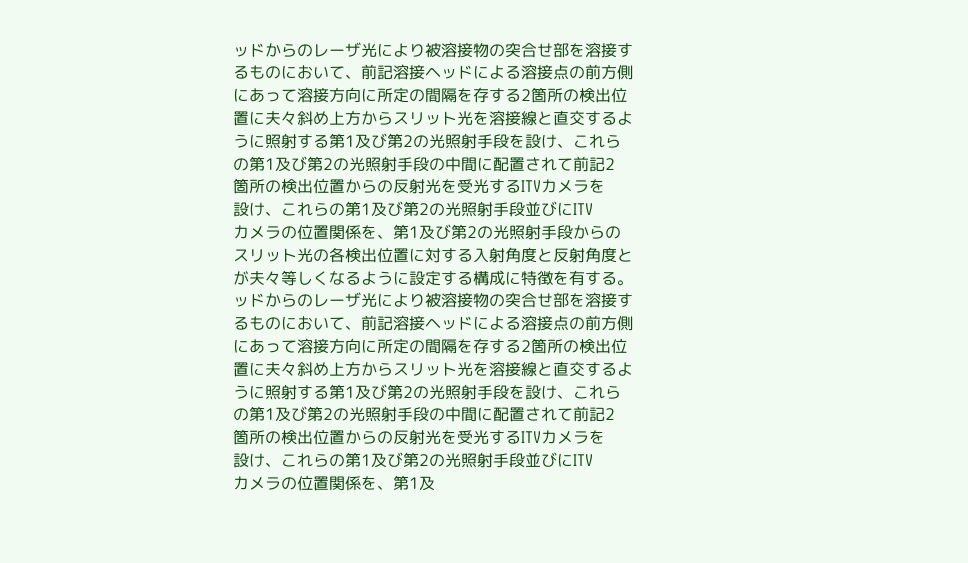ッドからのレーザ光により被溶接物の突合せ部を溶接す
るものにおいて、前記溶接ヘッドによる溶接点の前方側
にあって溶接方向に所定の間隔を存する2箇所の検出位
置に夫々斜め上方からスリット光を溶接線と直交するよ
うに照射する第1及び第2の光照射手段を設け、これら
の第1及び第2の光照射手段の中間に配置されて前記2
箇所の検出位置からの反射光を受光するITVカメラを
設け、これらの第1及び第2の光照射手段並びにITV
カメラの位置関係を、第1及び第2の光照射手段からの
スリット光の各検出位置に対する入射角度と反射角度と
が夫々等しくなるように設定する構成に特徴を有する。
ッドからのレーザ光により被溶接物の突合せ部を溶接す
るものにおいて、前記溶接ヘッドによる溶接点の前方側
にあって溶接方向に所定の間隔を存する2箇所の検出位
置に夫々斜め上方からスリット光を溶接線と直交するよ
うに照射する第1及び第2の光照射手段を設け、これら
の第1及び第2の光照射手段の中間に配置されて前記2
箇所の検出位置からの反射光を受光するITVカメラを
設け、これらの第1及び第2の光照射手段並びにITV
カメラの位置関係を、第1及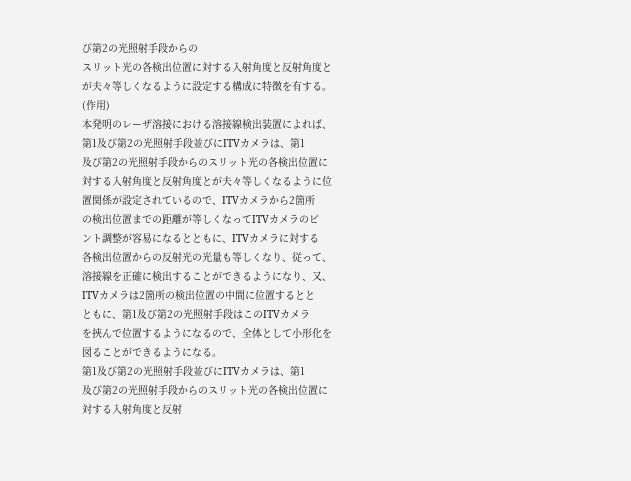び第2の光照射手段からの
スリット光の各検出位置に対する入射角度と反射角度と
が夫々等しくなるように設定する構成に特徴を有する。
(作用)
本発明のレーザ溶接における溶接線検出装置によれば、
第1及び第2の光照射手段並びにITVカメラは、第1
及び第2の光照射手段からのスリット光の各検出位置に
対する入射角度と反射角度とが夫々等しくなるように位
置関係が設定されているので、ITVカメラから2箇所
の検出位置までの距離が等しくなってITVカメラのピ
ント調整が容易になるとともに、ITVカメラに対する
各検出位置からの反射光の光量も等しくなり、従って、
溶接線を正確に検出することができるようになり、又、
ITVカメラは2箇所の検出位置の中間に位置するとと
ともに、第1及び第2の光照射手段はこのITVカメラ
を挾んで位置するようになるので、全体として小形化を
図ることができるようになる。
第1及び第2の光照射手段並びにITVカメラは、第1
及び第2の光照射手段からのスリット光の各検出位置に
対する入射角度と反射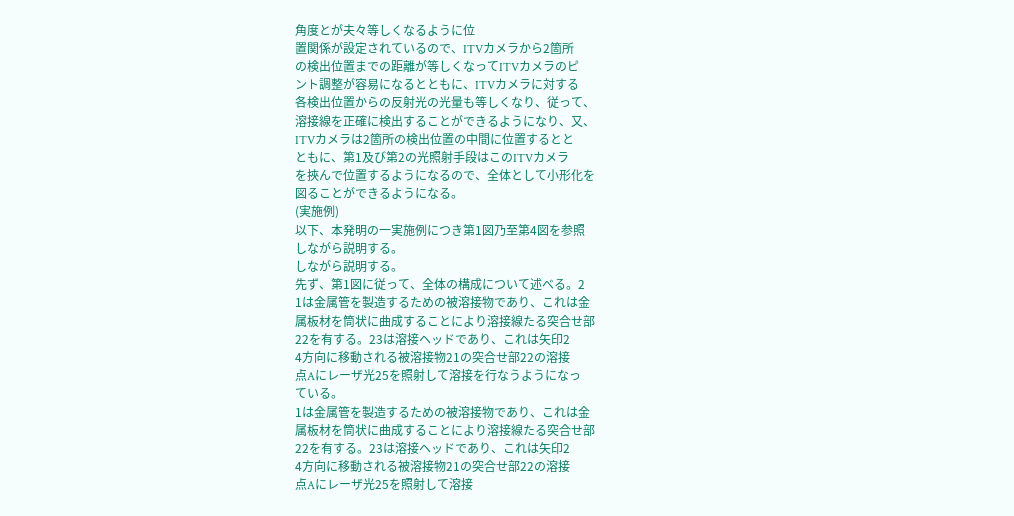角度とが夫々等しくなるように位
置関係が設定されているので、ITVカメラから2箇所
の検出位置までの距離が等しくなってITVカメラのピ
ント調整が容易になるとともに、ITVカメラに対する
各検出位置からの反射光の光量も等しくなり、従って、
溶接線を正確に検出することができるようになり、又、
ITVカメラは2箇所の検出位置の中間に位置するとと
ともに、第1及び第2の光照射手段はこのITVカメラ
を挾んで位置するようになるので、全体として小形化を
図ることができるようになる。
(実施例)
以下、本発明の一実施例につき第1図乃至第4図を参照
しながら説明する。
しながら説明する。
先ず、第1図に従って、全体の構成について述べる。2
1は金属管を製造するための被溶接物であり、これは金
属板材を筒状に曲成することにより溶接線たる突合せ部
22を有する。23は溶接ヘッドであり、これは矢印2
4方向に移動される被溶接物21の突合せ部22の溶接
点Aにレーザ光25を照射して溶接を行なうようになっ
ている。
1は金属管を製造するための被溶接物であり、これは金
属板材を筒状に曲成することにより溶接線たる突合せ部
22を有する。23は溶接ヘッドであり、これは矢印2
4方向に移動される被溶接物21の突合せ部22の溶接
点Aにレーザ光25を照射して溶接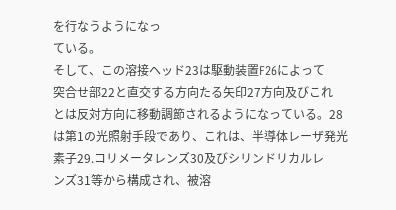を行なうようになっ
ている。
そして、この溶接ヘッド23は駆動装置F26によって
突合せ部22と直交する方向たる矢印27方向及びこれ
とは反対方向に移動調節されるようになっている。28
は第1の光照射手段であり、これは、半導体レーザ発光
素子29.コリメータレンズ30及びシリンドリカルレ
ンズ31等から構成され、被溶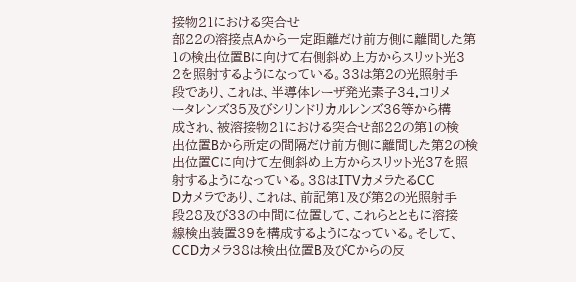接物21における突合せ
部22の溶接点Aから一定距離だけ前方側に離間した第
1の検出位置Bに向けて右側斜め上方からスリット光3
2を照射するようになっている。33は第2の光照射手
段であり、これは、半導体レーザ発光素子34.コリメ
ータレンズ35及びシリンドリカルレンズ36等から構
成され、被溶接物21における突合せ部22の第1の検
出位置Bから所定の間隔だけ前方側に離間した第2の検
出位置Cに向けて左側斜め上方からスリット光37を照
射するようになっている。38はITVカメラたるCC
Dカメラであり、これは、前記第1及び第2の光照射手
段28及び33の中間に位置して、これらとともに溶接
線検出装置39を構成するようになっている。そして、
CCDカメラ38は検出位置B及びCからの反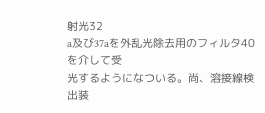射光32
a及び37aを外乱光除去用のフィルタ40を介して受
光するようになついる。尚、溶接線検出装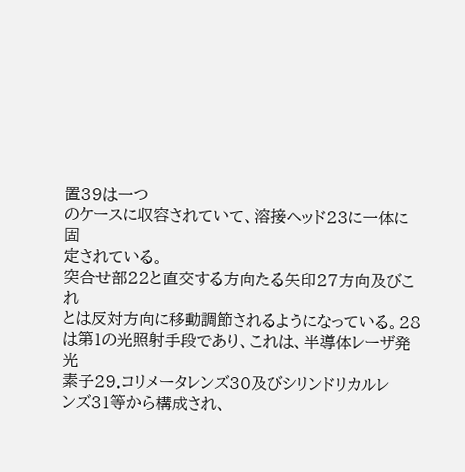置39は一つ
のケースに収容されていて、溶接ヘッド23に一体に固
定されている。
突合せ部22と直交する方向たる矢印27方向及びこれ
とは反対方向に移動調節されるようになっている。28
は第1の光照射手段であり、これは、半導体レーザ発光
素子29.コリメータレンズ30及びシリンドリカルレ
ンズ31等から構成され、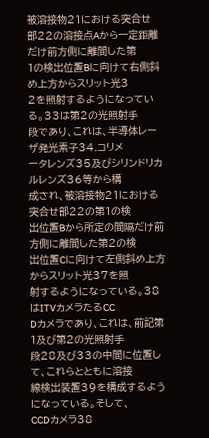被溶接物21における突合せ
部22の溶接点Aから一定距離だけ前方側に離間した第
1の検出位置Bに向けて右側斜め上方からスリット光3
2を照射するようになっている。33は第2の光照射手
段であり、これは、半導体レーザ発光素子34.コリメ
ータレンズ35及びシリンドリカルレンズ36等から構
成され、被溶接物21における突合せ部22の第1の検
出位置Bから所定の間隔だけ前方側に離間した第2の検
出位置Cに向けて左側斜め上方からスリット光37を照
射するようになっている。38はITVカメラたるCC
Dカメラであり、これは、前記第1及び第2の光照射手
段28及び33の中間に位置して、これらとともに溶接
線検出装置39を構成するようになっている。そして、
CCDカメラ38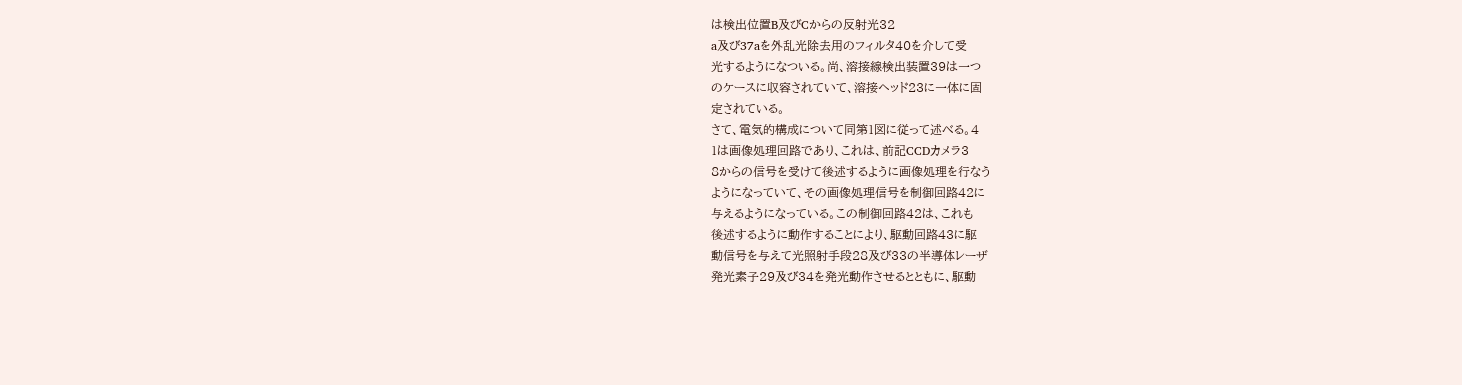は検出位置B及びCからの反射光32
a及び37aを外乱光除去用のフィルタ40を介して受
光するようになついる。尚、溶接線検出装置39は一つ
のケースに収容されていて、溶接ヘッド23に一体に固
定されている。
さて、電気的構成について同第1図に従って述べる。4
1は画像処理回路であり、これは、前記CCDカメラ3
8からの信号を受けて後述するように画像処理を行なう
ようになっていて、その画像処理信号を制御回路42に
与えるようになっている。この制御回路42は、これも
後述するように動作することにより、駆動回路43に駆
動信号を与えて光照射手段28及び33の半導体レーザ
発光素子29及び34を発光動作させるとともに、駆動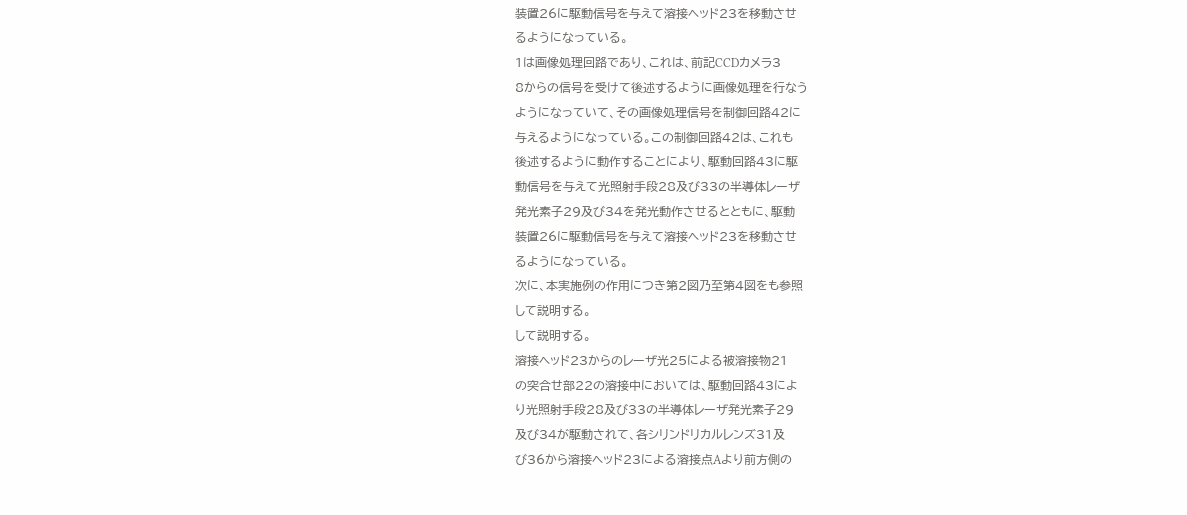装置26に駆動信号を与えて溶接ヘッド23を移動させ
るようになっている。
1は画像処理回路であり、これは、前記CCDカメラ3
8からの信号を受けて後述するように画像処理を行なう
ようになっていて、その画像処理信号を制御回路42に
与えるようになっている。この制御回路42は、これも
後述するように動作することにより、駆動回路43に駆
動信号を与えて光照射手段28及び33の半導体レーザ
発光素子29及び34を発光動作させるとともに、駆動
装置26に駆動信号を与えて溶接ヘッド23を移動させ
るようになっている。
次に、本実施例の作用につき第2図乃至第4図をも参照
して説明する。
して説明する。
溶接ヘッド23からのレーザ光25による被溶接物21
の突合せ部22の溶接中においては、駆動回路43によ
り光照射手段28及び33の半導体レーザ発光素子29
及び34が駆動されて、各シリンドリカルレンズ31及
び36から溶接ヘッド23による溶接点Aより前方側の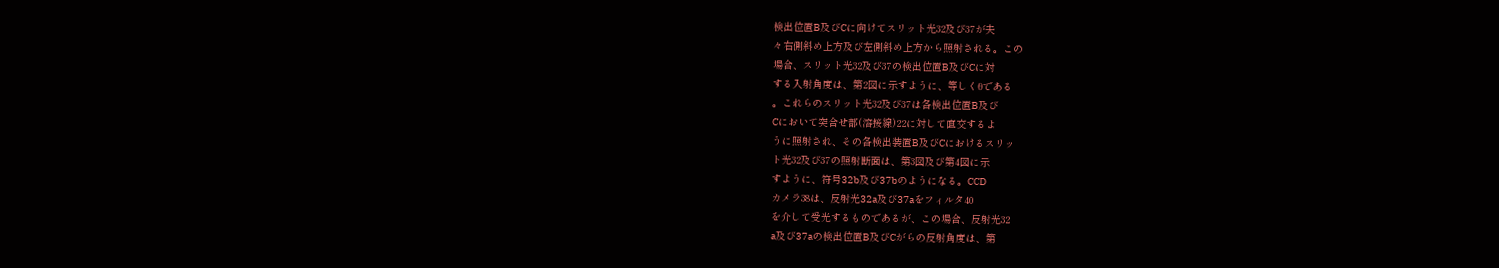検出位置B及びCに向けてスリット光32及び37が夫
々右側斜め上方及び左側斜め上方から照射される。この
場合、スリット光32及び37の検出位置B及びCに対
する入射角度は、第2図に示すように、等しくθである
。これらのスリット光32及び37は各検出位置B及び
Cにおいて突合せ部(溶接線)22に対して直交するよ
うに照射され、その各検出装置B及びCにおけるスリッ
ト光32及び37の照射断面は、第3図及び第4図に示
すように、符号32b及び37bのようになる。CCD
カメラ38は、反射光32a及び37aをフィルタ40
を介して受光するものであるが、この場合、反射光32
a及び37aの検出位置B及びCがらの反射角度は、第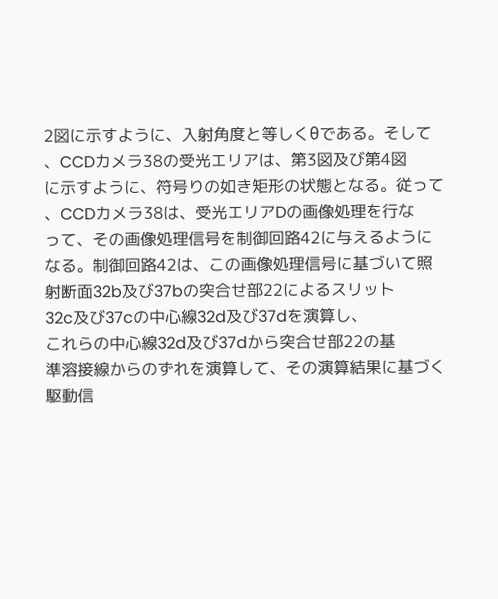2図に示すように、入射角度と等しくθである。そして
、CCDカメラ38の受光エリアは、第3図及び第4図
に示すように、符号りの如き矩形の状態となる。従って
、CCDカメラ38は、受光エリアDの画像処理を行な
って、その画像処理信号を制御回路42に与えるように
なる。制御回路42は、この画像処理信号に基づいて照
射断面32b及び37bの突合せ部22によるスリット
32c及び37cの中心線32d及び37dを演算し、
これらの中心線32d及び37dから突合せ部22の基
準溶接線からのずれを演算して、その演算結果に基づく
駆動信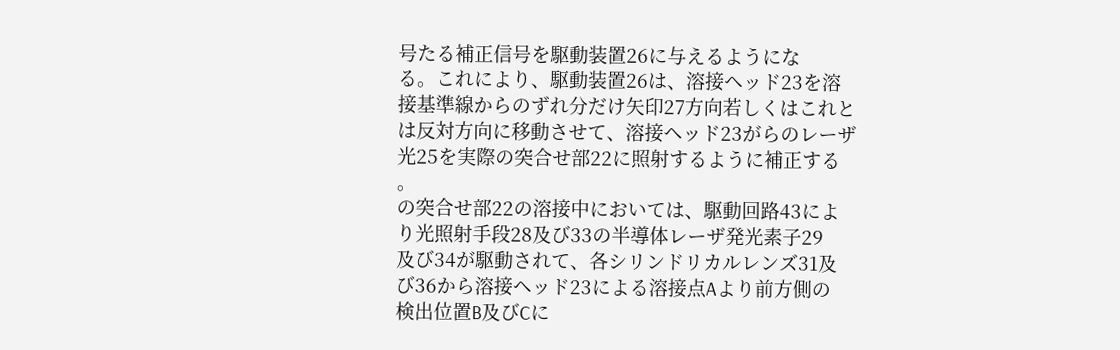号たる補正信号を駆動装置26に与えるようにな
る。これにより、駆動装置26は、溶接ヘッド23を溶
接基準線からのずれ分だけ矢印27方向若しくはこれと
は反対方向に移動させて、溶接ヘッド23がらのレーザ
光25を実際の突合せ部22に照射するように補正する
。
の突合せ部22の溶接中においては、駆動回路43によ
り光照射手段28及び33の半導体レーザ発光素子29
及び34が駆動されて、各シリンドリカルレンズ31及
び36から溶接ヘッド23による溶接点Aより前方側の
検出位置B及びCに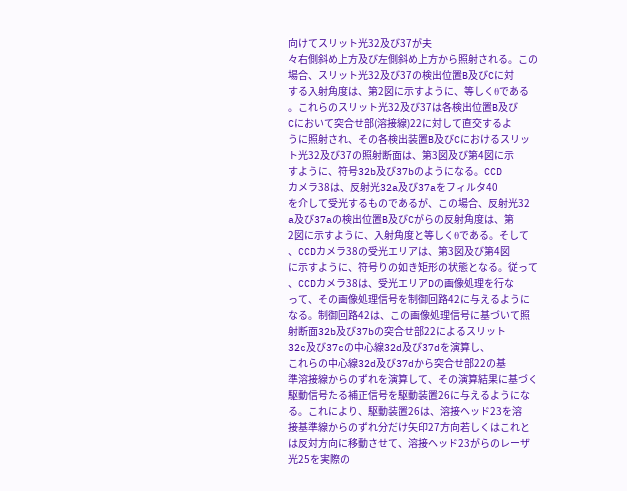向けてスリット光32及び37が夫
々右側斜め上方及び左側斜め上方から照射される。この
場合、スリット光32及び37の検出位置B及びCに対
する入射角度は、第2図に示すように、等しくθである
。これらのスリット光32及び37は各検出位置B及び
Cにおいて突合せ部(溶接線)22に対して直交するよ
うに照射され、その各検出装置B及びCにおけるスリッ
ト光32及び37の照射断面は、第3図及び第4図に示
すように、符号32b及び37bのようになる。CCD
カメラ38は、反射光32a及び37aをフィルタ40
を介して受光するものであるが、この場合、反射光32
a及び37aの検出位置B及びCがらの反射角度は、第
2図に示すように、入射角度と等しくθである。そして
、CCDカメラ38の受光エリアは、第3図及び第4図
に示すように、符号りの如き矩形の状態となる。従って
、CCDカメラ38は、受光エリアDの画像処理を行な
って、その画像処理信号を制御回路42に与えるように
なる。制御回路42は、この画像処理信号に基づいて照
射断面32b及び37bの突合せ部22によるスリット
32c及び37cの中心線32d及び37dを演算し、
これらの中心線32d及び37dから突合せ部22の基
準溶接線からのずれを演算して、その演算結果に基づく
駆動信号たる補正信号を駆動装置26に与えるようにな
る。これにより、駆動装置26は、溶接ヘッド23を溶
接基準線からのずれ分だけ矢印27方向若しくはこれと
は反対方向に移動させて、溶接ヘッド23がらのレーザ
光25を実際の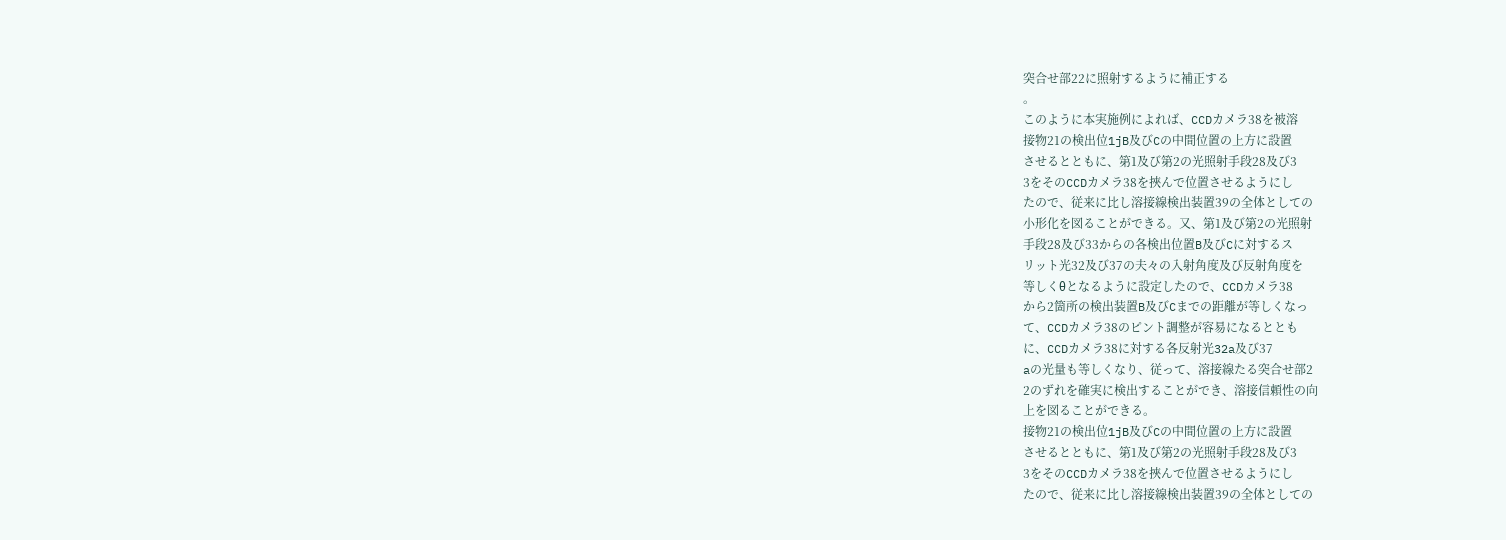突合せ部22に照射するように補正する
。
このように本実施例によれば、CCDカメラ38を被溶
接物21の検出位1jB及びCの中間位置の上方に設置
させるとともに、第1及び第2の光照射手段28及び3
3をそのCCDカメラ38を挾んで位置させるようにし
たので、従来に比し溶接線検出装置39の全体としての
小形化を図ることができる。又、第1及び第2の光照射
手段28及び33からの各検出位置B及びCに対するス
リット光32及び37の夫々の入射角度及び反射角度を
等しくθとなるように設定したので、CCDカメラ38
から2箇所の検出装置B及びCまでの距離が等しくなっ
て、CCDカメラ38のピント調整が容易になるととも
に、CCDカメラ38に対する各反射光32a及び37
aの光量も等しくなり、従って、溶接線たる突合せ部2
2のずれを確実に検出することができ、溶接信頼性の向
上を図ることができる。
接物21の検出位1jB及びCの中間位置の上方に設置
させるとともに、第1及び第2の光照射手段28及び3
3をそのCCDカメラ38を挾んで位置させるようにし
たので、従来に比し溶接線検出装置39の全体としての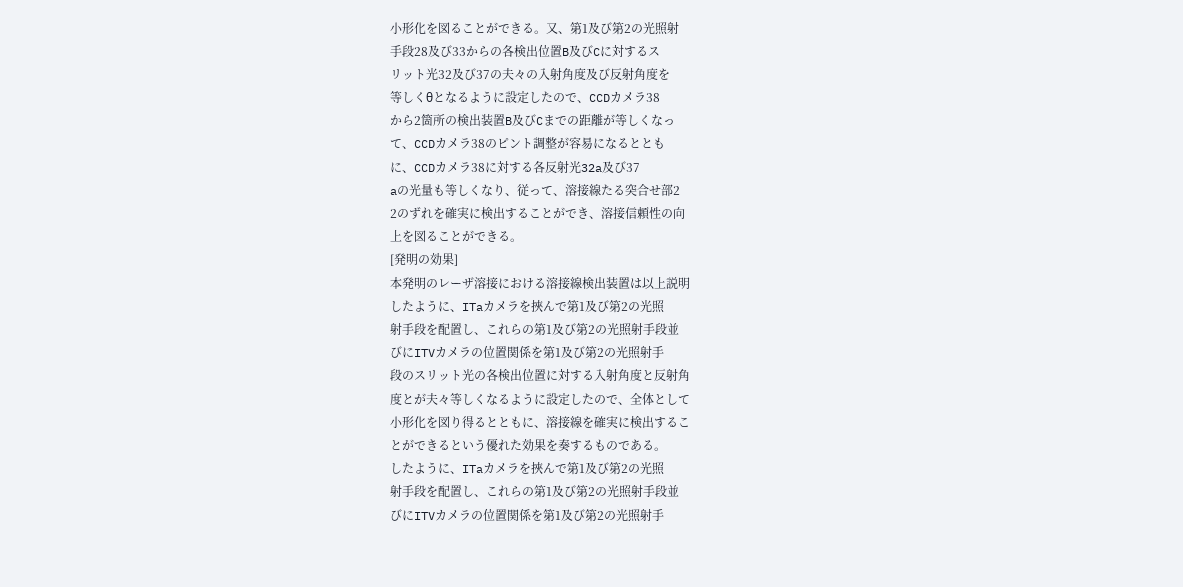小形化を図ることができる。又、第1及び第2の光照射
手段28及び33からの各検出位置B及びCに対するス
リット光32及び37の夫々の入射角度及び反射角度を
等しくθとなるように設定したので、CCDカメラ38
から2箇所の検出装置B及びCまでの距離が等しくなっ
て、CCDカメラ38のピント調整が容易になるととも
に、CCDカメラ38に対する各反射光32a及び37
aの光量も等しくなり、従って、溶接線たる突合せ部2
2のずれを確実に検出することができ、溶接信頼性の向
上を図ることができる。
[発明の効果]
本発明のレーザ溶接における溶接線検出装置は以上説明
したように、ITaカメラを挾んで第1及び第2の光照
射手段を配置し、これらの第1及び第2の光照射手段並
びにITVカメラの位置関係を第1及び第2の光照射手
段のスリット光の各検出位置に対する入射角度と反射角
度とが夫々等しくなるように設定したので、全体として
小形化を図り得るとともに、溶接線を確実に検出するこ
とができるという優れた効果を奏するものである。
したように、ITaカメラを挾んで第1及び第2の光照
射手段を配置し、これらの第1及び第2の光照射手段並
びにITVカメラの位置関係を第1及び第2の光照射手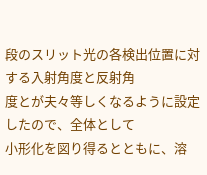段のスリット光の各検出位置に対する入射角度と反射角
度とが夫々等しくなるように設定したので、全体として
小形化を図り得るとともに、溶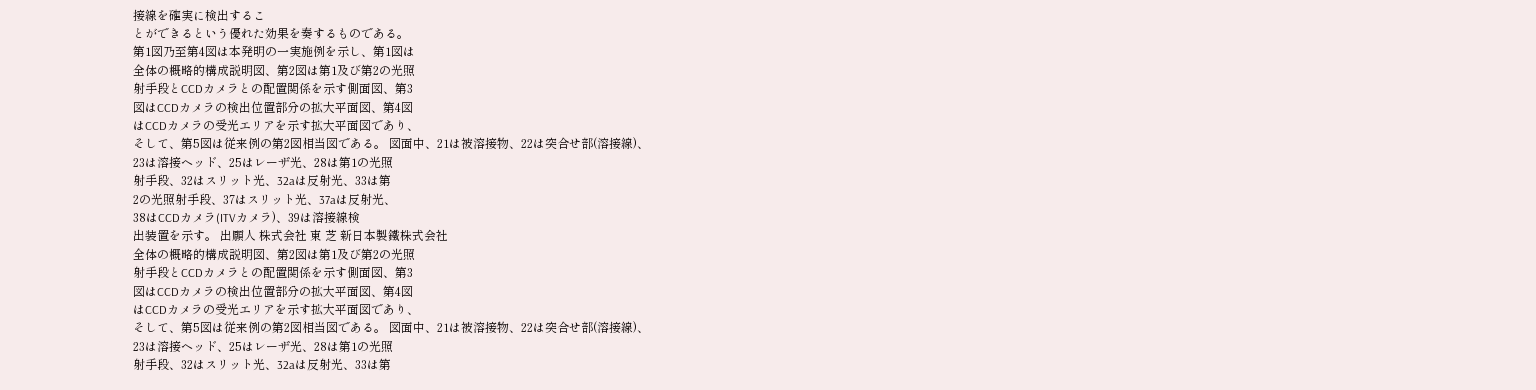接線を確実に検出するこ
とができるという優れた効果を奏するものである。
第1図乃至第4図は本発明の一実施例を示し、第1図は
全体の概略的構成説明図、第2図は第1及び第2の光照
射手段とCCDカメラとの配置関係を示す側面図、第3
図はCCDカメラの検出位置部分の拡大平面図、第4図
はCCDカメラの受光エリアを示す拡大平面図であり、
そして、第5図は従来例の第2図相当図である。 図面中、21は被溶接物、22は突合せ部(溶接線)、
23は溶接ヘッド、25はレーザ光、28は第1の光照
射手段、32はスリット光、32aは反射光、33は第
2の光照射手段、37はスリット光、37aは反射光、
38はCCDカメラ(ITVカメラ)、39は溶接線検
出装置を示す。 出願人 株式会社 東 芝 新日本製鐵株式会社
全体の概略的構成説明図、第2図は第1及び第2の光照
射手段とCCDカメラとの配置関係を示す側面図、第3
図はCCDカメラの検出位置部分の拡大平面図、第4図
はCCDカメラの受光エリアを示す拡大平面図であり、
そして、第5図は従来例の第2図相当図である。 図面中、21は被溶接物、22は突合せ部(溶接線)、
23は溶接ヘッド、25はレーザ光、28は第1の光照
射手段、32はスリット光、32aは反射光、33は第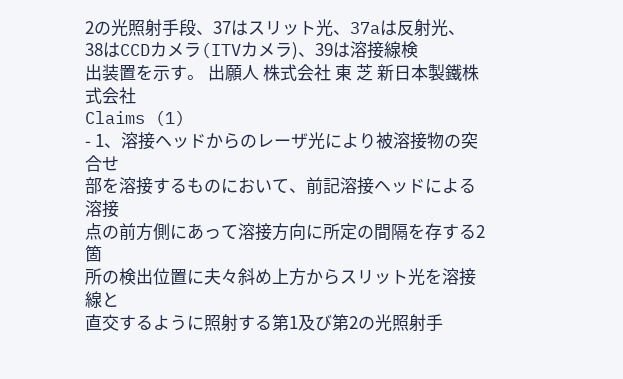2の光照射手段、37はスリット光、37aは反射光、
38はCCDカメラ(ITVカメラ)、39は溶接線検
出装置を示す。 出願人 株式会社 東 芝 新日本製鐵株式会社
Claims (1)
- 1、溶接ヘッドからのレーザ光により被溶接物の突合せ
部を溶接するものにおいて、前記溶接ヘッドによる溶接
点の前方側にあって溶接方向に所定の間隔を存する2箇
所の検出位置に夫々斜め上方からスリット光を溶接線と
直交するように照射する第1及び第2の光照射手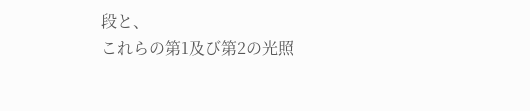段と、
これらの第1及び第2の光照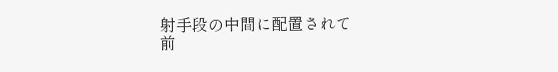射手段の中間に配置されて
前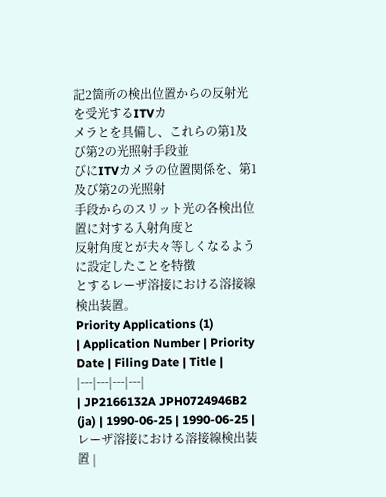記2箇所の検出位置からの反射光を受光するITVカ
メラとを具備し、これらの第1及び第2の光照射手段並
びにITVカメラの位置関係を、第1及び第2の光照射
手段からのスリット光の各検出位置に対する入射角度と
反射角度とが夫々等しくなるように設定したことを特徴
とするレーザ溶接における溶接線検出装置。
Priority Applications (1)
| Application Number | Priority Date | Filing Date | Title |
|---|---|---|---|
| JP2166132A JPH0724946B2 (ja) | 1990-06-25 | 1990-06-25 | レーザ溶接における溶接線検出装置 |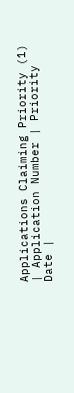Applications Claiming Priority (1)
| Application Number | Priority Date |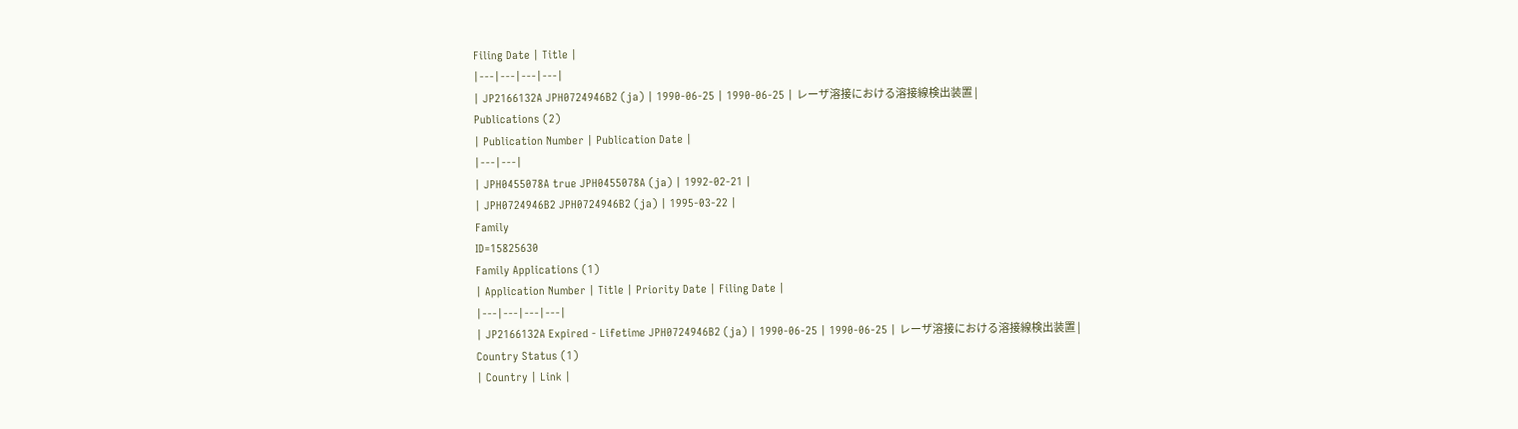Filing Date | Title |
|---|---|---|---|
| JP2166132A JPH0724946B2 (ja) | 1990-06-25 | 1990-06-25 | レーザ溶接における溶接線検出装置 |
Publications (2)
| Publication Number | Publication Date |
|---|---|
| JPH0455078A true JPH0455078A (ja) | 1992-02-21 |
| JPH0724946B2 JPH0724946B2 (ja) | 1995-03-22 |
Family
ID=15825630
Family Applications (1)
| Application Number | Title | Priority Date | Filing Date |
|---|---|---|---|
| JP2166132A Expired - Lifetime JPH0724946B2 (ja) | 1990-06-25 | 1990-06-25 | レーザ溶接における溶接線検出装置 |
Country Status (1)
| Country | Link |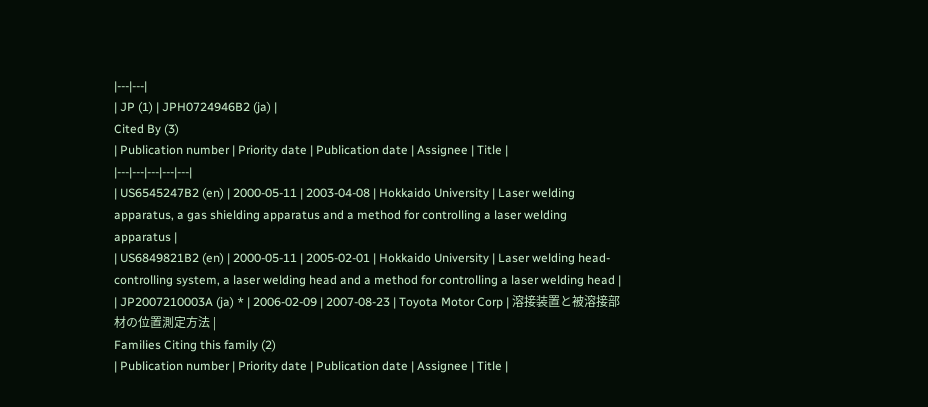|---|---|
| JP (1) | JPH0724946B2 (ja) |
Cited By (3)
| Publication number | Priority date | Publication date | Assignee | Title |
|---|---|---|---|---|
| US6545247B2 (en) | 2000-05-11 | 2003-04-08 | Hokkaido University | Laser welding apparatus, a gas shielding apparatus and a method for controlling a laser welding apparatus |
| US6849821B2 (en) | 2000-05-11 | 2005-02-01 | Hokkaido University | Laser welding head-controlling system, a laser welding head and a method for controlling a laser welding head |
| JP2007210003A (ja) * | 2006-02-09 | 2007-08-23 | Toyota Motor Corp | 溶接装置と被溶接部材の位置測定方法 |
Families Citing this family (2)
| Publication number | Priority date | Publication date | Assignee | Title |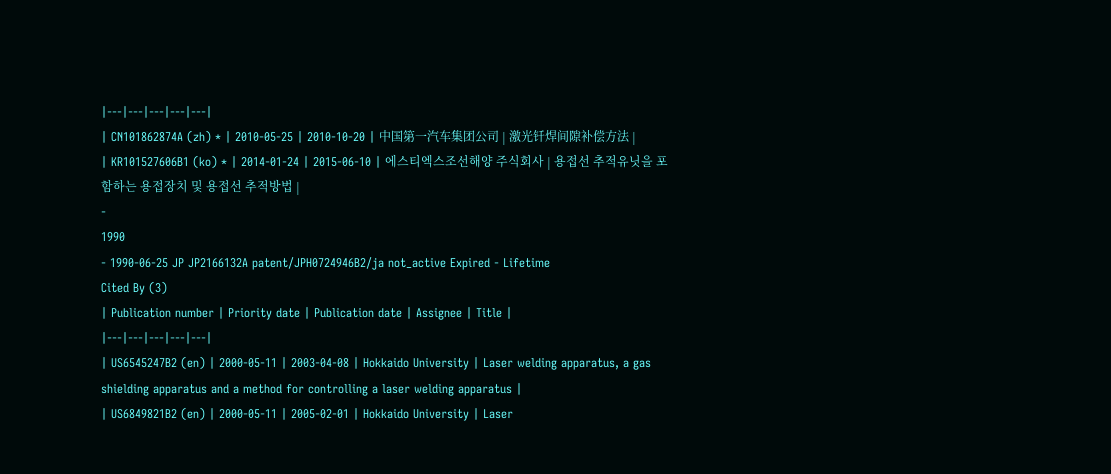|---|---|---|---|---|
| CN101862874A (zh) * | 2010-05-25 | 2010-10-20 | 中国第一汽车集团公司 | 激光钎焊间隙补偿方法 |
| KR101527606B1 (ko) * | 2014-01-24 | 2015-06-10 | 에스티엑스조선해양 주식회사 | 용접선 추적유닛을 포함하는 용접장치 및 용접선 추적방법 |
-
1990
- 1990-06-25 JP JP2166132A patent/JPH0724946B2/ja not_active Expired - Lifetime
Cited By (3)
| Publication number | Priority date | Publication date | Assignee | Title |
|---|---|---|---|---|
| US6545247B2 (en) | 2000-05-11 | 2003-04-08 | Hokkaido University | Laser welding apparatus, a gas shielding apparatus and a method for controlling a laser welding apparatus |
| US6849821B2 (en) | 2000-05-11 | 2005-02-01 | Hokkaido University | Laser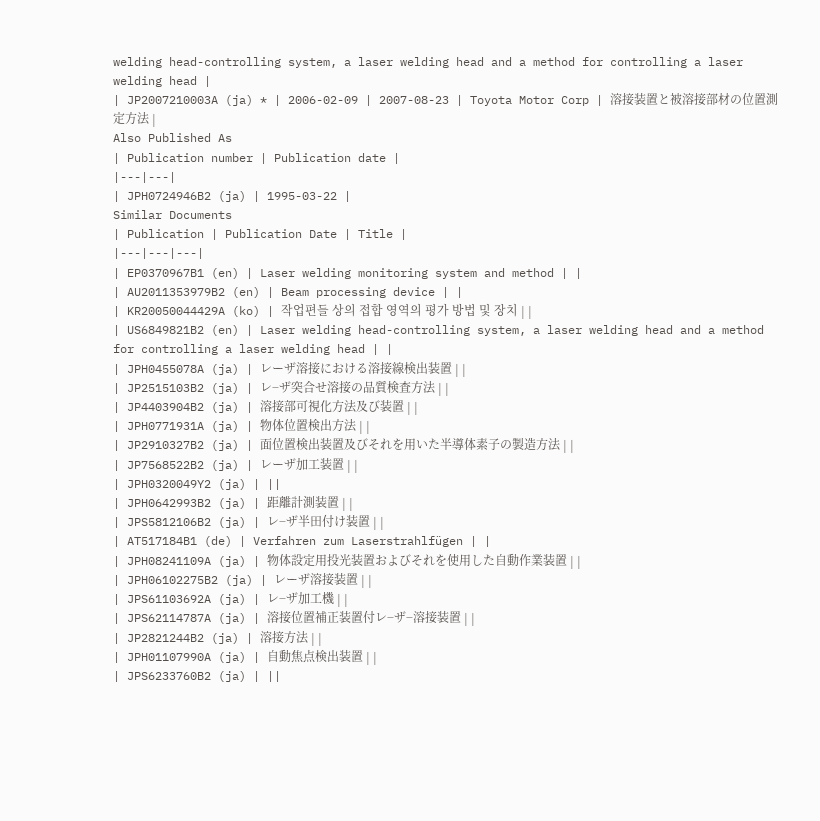welding head-controlling system, a laser welding head and a method for controlling a laser welding head |
| JP2007210003A (ja) * | 2006-02-09 | 2007-08-23 | Toyota Motor Corp | 溶接装置と被溶接部材の位置測定方法 |
Also Published As
| Publication number | Publication date |
|---|---|
| JPH0724946B2 (ja) | 1995-03-22 |
Similar Documents
| Publication | Publication Date | Title |
|---|---|---|
| EP0370967B1 (en) | Laser welding monitoring system and method | |
| AU2011353979B2 (en) | Beam processing device | |
| KR20050044429A (ko) | 작업편들 상의 접합 영역의 평가 방법 및 장치 | |
| US6849821B2 (en) | Laser welding head-controlling system, a laser welding head and a method for controlling a laser welding head | |
| JPH0455078A (ja) | レーザ溶接における溶接線検出装置 | |
| JP2515103B2 (ja) | レ−ザ突合せ溶接の品質検査方法 | |
| JP4403904B2 (ja) | 溶接部可視化方法及び装置 | |
| JPH0771931A (ja) | 物体位置検出方法 | |
| JP2910327B2 (ja) | 面位置検出装置及びそれを用いた半導体素子の製造方法 | |
| JP7568522B2 (ja) | レーザ加工装置 | |
| JPH0320049Y2 (ja) | ||
| JPH0642993B2 (ja) | 距離計測装置 | |
| JPS5812106B2 (ja) | レ−ザ半田付け装置 | |
| AT517184B1 (de) | Verfahren zum Laserstrahlfügen | |
| JPH08241109A (ja) | 物体設定用投光装置およびそれを使用した自動作業装置 | |
| JPH06102275B2 (ja) | レーザ溶接装置 | |
| JPS61103692A (ja) | レ−ザ加工機 | |
| JPS62114787A (ja) | 溶接位置補正装置付レ−ザ−溶接装置 | |
| JP2821244B2 (ja) | 溶接方法 | |
| JPH01107990A (ja) | 自動焦点検出装置 | |
| JPS6233760B2 (ja) | ||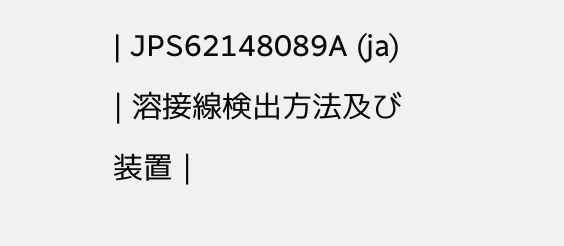| JPS62148089A (ja) | 溶接線検出方法及び装置 |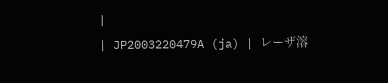|
| JP2003220479A (ja) | レーザ溶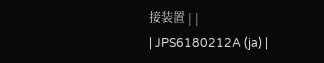接装置 | |
| JPS6180212A (ja) |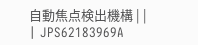自動焦点検出機構 | |
| JPS62183969A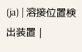(ja) | 溶接位置検出装置 |